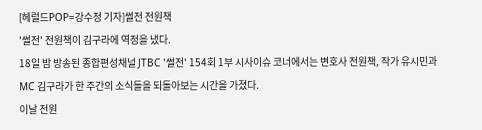[헤럴드POP=강수정 기자]썰전 전원책
'썰전' 전원책이 김구라에 역정을 냈다.
18일 밤 방송된 종합편성채널 JTBC '썰전' 154회 1부 시사이슈 코너에서는 변호사 전원책, 작가 유시민과 MC 김구라가 한 주간의 소식들을 되돌아보는 시간을 가졌다.
이날 전원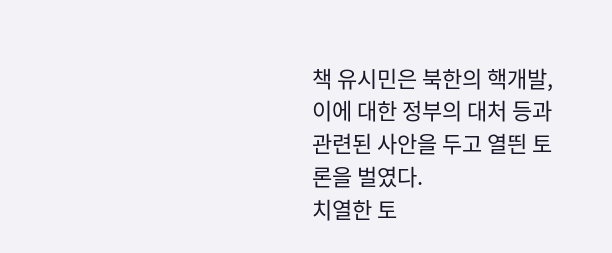책 유시민은 북한의 핵개발, 이에 대한 정부의 대처 등과 관련된 사안을 두고 열띈 토론을 벌였다.
치열한 토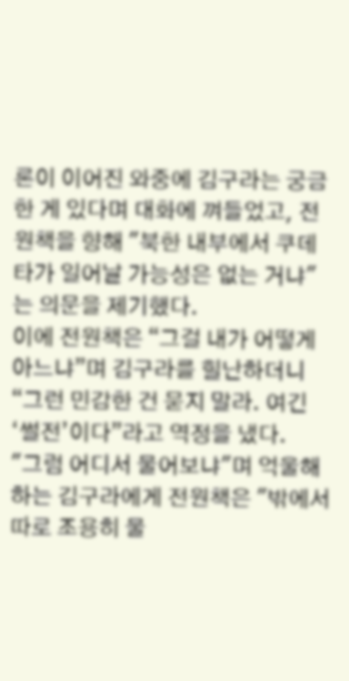론이 이어진 와중에 김구라는 궁금한 게 있다며 대화에 껴들었고, 전원책을 향해 "북한 내부에서 쿠데타가 일어날 가능성은 없는 거냐"는 의문을 제기했다.
이에 전원책은 “그걸 내가 어떻게 아느냐”며 김구라를 힐난하더니 “그런 민감한 건 묻지 말라. 여긴 ‘썰전’이다”라고 역정을 냈다.
"그럼 어디서 물어보냐"며 억울해 하는 김구라에게 전원책은 "밖에서 따로 조용히 물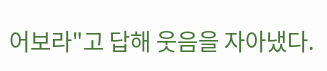어보라"고 답해 웃음을 자아냈다.